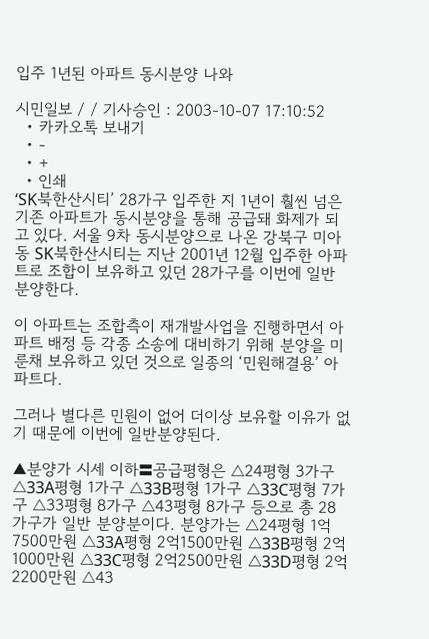입주 1년된 아파트 동시분양 나와

시민일보 / / 기사승인 : 2003-10-07 17:10:52
  • 카카오톡 보내기
  • -
  • +
  • 인쇄
‘SK북한산시티’ 28가구 입주한 지 1년이 훨씬 넘은 기존 아파트가 동시분양을 통해 공급돼 화제가 되고 있다. 서울 9차 동시분양으로 나온 강북구 미아동 SK북한산시티는 지난 2001년 12월 입주한 아파트로 조합이 보유하고 있던 28가구를 이번에 일반 분양한다.

이 아파트는 조합측이 재개발사업을 진행하면서 아파트 배정 등 각종 소송에 대비하기 위해 분양을 미룬채 보유하고 있던 것으로 일종의 ‘민원해결용’ 아파트다.

그러나 별다른 민원이 없어 더이상 보유할 이유가 없기 때문에 이번에 일반분양된다.

▲분양가 시세 이하〓공급평형은 △24평형 3가구 △33A평형 1가구 △33B평형 1가구 △33C평형 7가구 △33평형 8가구 △43평형 8가구 등으로 총 28가구가 일반 분양분이다. 분양가는 △24평형 1억7500만원 △33A평형 2억1500만원 △33B평형 2억1000만원 △33C평형 2억2500만원 △33D평형 2억2200만원 △43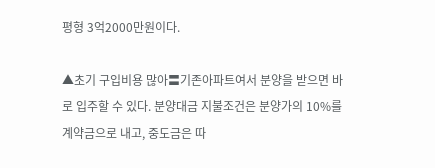평형 3억2000만원이다.

▲초기 구입비용 많아〓기존아파트여서 분양을 받으면 바로 입주할 수 있다. 분양대금 지불조건은 분양가의 10%를 계약금으로 내고, 중도금은 따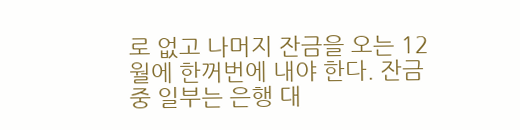로 없고 나머지 잔금을 오는 12월에 한꺼번에 내야 한다. 잔금 중 일부는 은행 대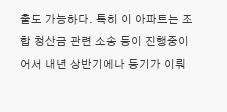출도 가능하다. 특히 이 아파트는 조합 청산금 관련 소송 등이 진행중이어서 내년 상반기에나 등기가 이뤄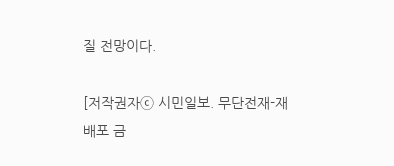질 전망이다.

[저작권자ⓒ 시민일보. 무단전재-재배포 금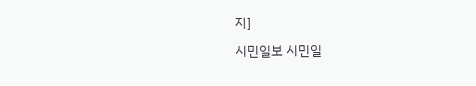지]

시민일보 시민일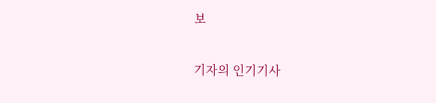보

기자의 인기기사